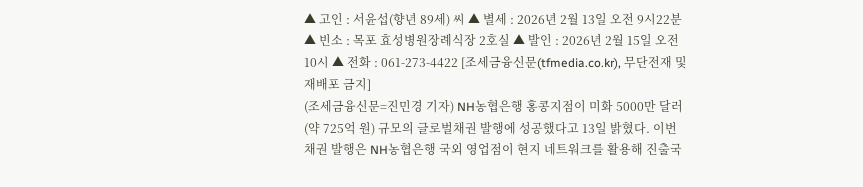▲ 고인 : 서윤섭(향년 89세) 씨 ▲ 별세 : 2026년 2월 13일 오전 9시22분 ▲ 빈소 : 목포 효성병원장례식장 2호실 ▲ 발인 : 2026년 2월 15일 오전 10시 ▲ 전화 : 061-273-4422 [조세금융신문(tfmedia.co.kr), 무단전재 및 재배포 금지]
(조세금융신문=진민경 기자) NH농협은행 홍콩지점이 미화 5000만 달러(약 725억 원) 규모의 글로벌채권 발행에 성공했다고 13일 밝혔다. 이번 채권 발행은 NH농협은행 국외 영업점이 현지 네트워크를 활용해 진출국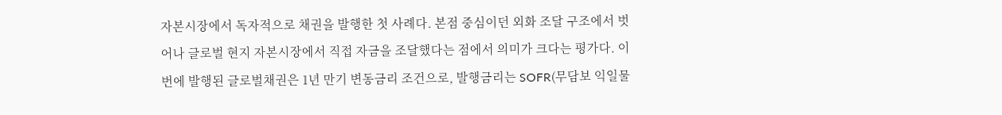자본시장에서 독자적으로 채권을 발행한 첫 사례다. 본점 중심이던 외화 조달 구조에서 벗어나 글로벌 현지 자본시장에서 직접 자금을 조달했다는 점에서 의미가 크다는 평가다. 이번에 발행된 글로벌채권은 1년 만기 변동금리 조건으로, 발행금리는 SOFR(무담보 익일물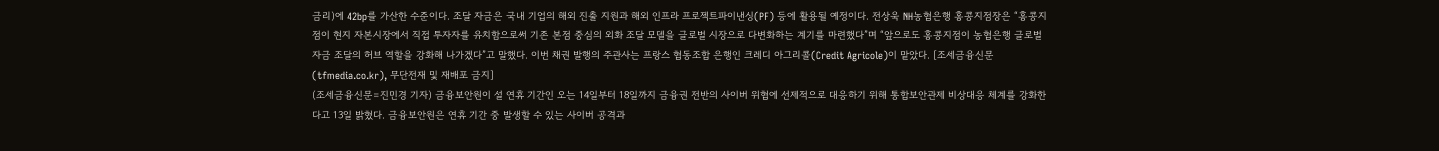금리)에 42bp를 가산한 수준이다. 조달 자금은 국내 기업의 해외 진출 지원과 해외 인프라 프로젝트파이낸싱(PF) 등에 활용될 예정이다. 전상욱 NH농협은행 홍콩지점장은 “홍콩지점이 현지 자본시장에서 직접 투자자를 유치함으로써 기존 본점 중심의 외화 조달 모델을 글로벌 시장으로 다변화하는 계기를 마련했다”며 “앞으로도 홍콩지점이 농협은행 글로벌 자금 조달의 허브 역할을 강화해 나가겠다”고 말했다. 이번 채권 발행의 주관사는 프랑스 협동조합 은행인 크레디 아그리콜(Credit Agricole)이 맡았다. [조세금융신문(tfmedia.co.kr), 무단전재 및 재배포 금지]
(조세금융신문=진민경 기자) 금융보안원이 설 연휴 기간인 오는 14일부터 18일까지 금융권 전반의 사이버 위협에 선제적으로 대응하기 위해 통합보안관제 비상대응 체계를 강화한다고 13일 밝혔다. 금융보안원은 연휴 기간 중 발생할 수 있는 사이버 공격과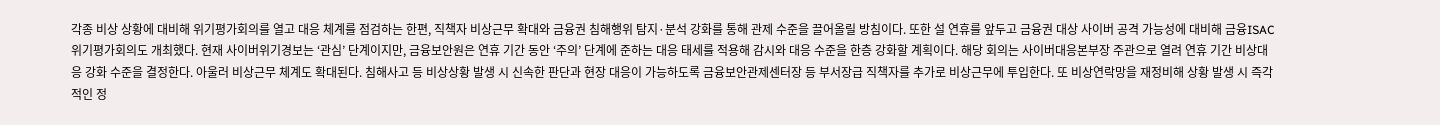각종 비상 상황에 대비해 위기평가회의를 열고 대응 체계를 점검하는 한편, 직책자 비상근무 확대와 금융권 침해행위 탐지·분석 강화를 통해 관제 수준을 끌어올릴 방침이다. 또한 설 연휴를 앞두고 금융권 대상 사이버 공격 가능성에 대비해 금융ISAC 위기평가회의도 개최했다. 현재 사이버위기경보는 ‘관심’ 단계이지만, 금융보안원은 연휴 기간 동안 ‘주의’ 단계에 준하는 대응 태세를 적용해 감시와 대응 수준을 한층 강화할 계획이다. 해당 회의는 사이버대응본부장 주관으로 열려 연휴 기간 비상대응 강화 수준을 결정한다. 아울러 비상근무 체계도 확대된다. 침해사고 등 비상상황 발생 시 신속한 판단과 현장 대응이 가능하도록 금융보안관제센터장 등 부서장급 직책자를 추가로 비상근무에 투입한다. 또 비상연락망을 재정비해 상황 발생 시 즉각적인 정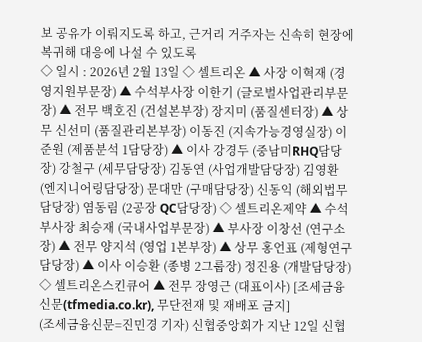보 공유가 이뤄지도록 하고, 근거리 거주자는 신속히 현장에 복귀해 대응에 나설 수 있도록
◇ 일시 : 2026년 2월 13일 ◇ 셀트리온 ▲ 사장 이혁재 (경영지원부문장) ▲ 수석부사장 이한기 (글로벌사업관리부문장) ▲ 전무 백호진 (건설본부장) 장지미 (품질센터장) ▲ 상무 신선미 (품질관리본부장) 이동진 (지속가능경영실장) 이준원 (제품분석 1담당장) ▲ 이사 강경두 (중남미RHQ담당장) 강철구 (세무담당장) 김동연 (사업개발담당장) 김영환 (엔지니어링담당장) 문대만 (구매담당장) 신동익 (해외법무담당장) 염동림 (2공장 QC담당장) ◇ 셀트리온제약 ▲ 수석부사장 최승재 (국내사업부문장) ▲ 부사장 이창선 (연구소장) ▲ 전무 양지석 (영업 1본부장) ▲ 상무 홍언표 (제형연구담당장) ▲ 이사 이승환 (종병 2그룹장) 정진용 (개발담당장) ◇ 셀트리온스킨큐어 ▲ 전무 장영근 (대표이사) [조세금융신문(tfmedia.co.kr), 무단전재 및 재배포 금지]
(조세금융신문=진민경 기자) 신협중앙회가 지난 12일 신협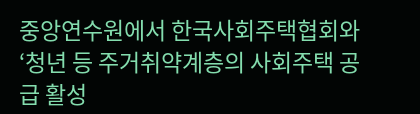중앙연수원에서 한국사회주택협회와 ‘청년 등 주거취약계층의 사회주택 공급 활성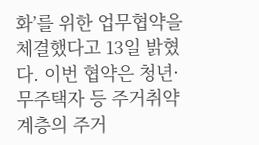화’를 위한 업무협약을 체결했다고 13일 밝혔다. 이번 협약은 청년·무주택자 등 주거취약계층의 주거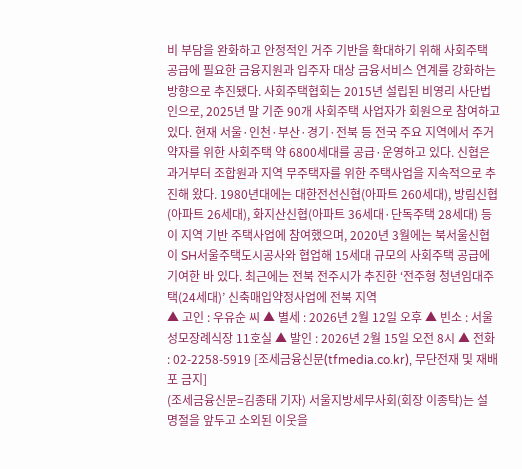비 부담을 완화하고 안정적인 거주 기반을 확대하기 위해 사회주택 공급에 필요한 금융지원과 입주자 대상 금융서비스 연계를 강화하는 방향으로 추진됐다. 사회주택협회는 2015년 설립된 비영리 사단법인으로, 2025년 말 기준 90개 사회주택 사업자가 회원으로 참여하고 있다. 현재 서울·인천·부산·경기·전북 등 전국 주요 지역에서 주거약자를 위한 사회주택 약 6800세대를 공급·운영하고 있다. 신협은 과거부터 조합원과 지역 무주택자를 위한 주택사업을 지속적으로 추진해 왔다. 1980년대에는 대한전선신협(아파트 260세대), 방림신협(아파트 26세대), 화지산신협(아파트 36세대·단독주택 28세대) 등이 지역 기반 주택사업에 참여했으며, 2020년 3월에는 북서울신협이 SH서울주택도시공사와 협업해 15세대 규모의 사회주택 공급에 기여한 바 있다. 최근에는 전북 전주시가 추진한 ‘전주형 청년임대주택(24세대)’ 신축매입약정사업에 전북 지역
▲ 고인 : 우유순 씨 ▲ 별세 : 2026년 2월 12일 오후 ▲ 빈소 : 서울성모장례식장 11호실 ▲ 발인 : 2026년 2월 15일 오전 8시 ▲ 전화 : 02-2258-5919 [조세금융신문(tfmedia.co.kr), 무단전재 및 재배포 금지]
(조세금융신문=김종태 기자) 서울지방세무사회(회장 이종탁)는 설 명절을 앞두고 소외된 이웃을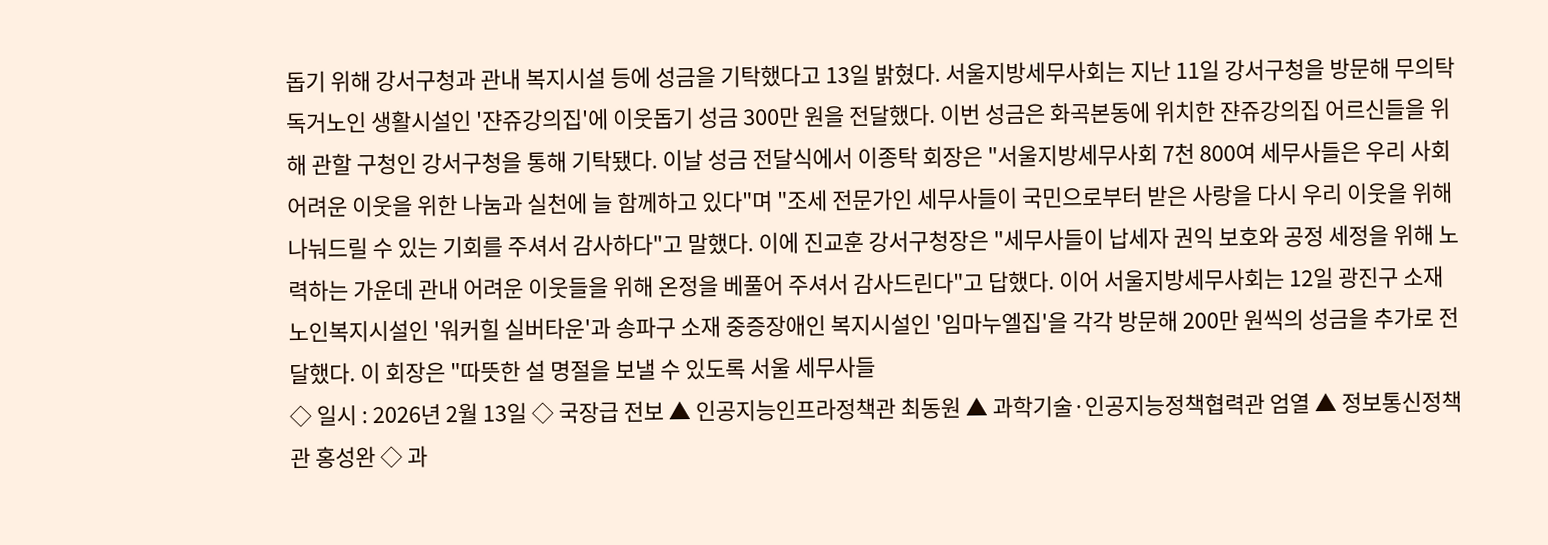돕기 위해 강서구청과 관내 복지시설 등에 성금을 기탁했다고 13일 밝혔다. 서울지방세무사회는 지난 11일 강서구청을 방문해 무의탁 독거노인 생활시설인 '쟌쥬강의집'에 이웃돕기 성금 300만 원을 전달했다. 이번 성금은 화곡본동에 위치한 쟌쥬강의집 어르신들을 위해 관할 구청인 강서구청을 통해 기탁됐다. 이날 성금 전달식에서 이종탁 회장은 "서울지방세무사회 7천 800여 세무사들은 우리 사회 어려운 이웃을 위한 나눔과 실천에 늘 함께하고 있다"며 "조세 전문가인 세무사들이 국민으로부터 받은 사랑을 다시 우리 이웃을 위해 나눠드릴 수 있는 기회를 주셔서 감사하다"고 말했다. 이에 진교훈 강서구청장은 "세무사들이 납세자 권익 보호와 공정 세정을 위해 노력하는 가운데 관내 어려운 이웃들을 위해 온정을 베풀어 주셔서 감사드린다"고 답했다. 이어 서울지방세무사회는 12일 광진구 소재 노인복지시설인 '워커힐 실버타운'과 송파구 소재 중증장애인 복지시설인 '임마누엘집'을 각각 방문해 200만 원씩의 성금을 추가로 전달했다. 이 회장은 "따뜻한 설 명절을 보낼 수 있도록 서울 세무사들
◇ 일시 : 2026년 2월 13일 ◇ 국장급 전보 ▲ 인공지능인프라정책관 최동원 ▲ 과학기술·인공지능정책협력관 엄열 ▲ 정보통신정책관 홍성완 ◇ 과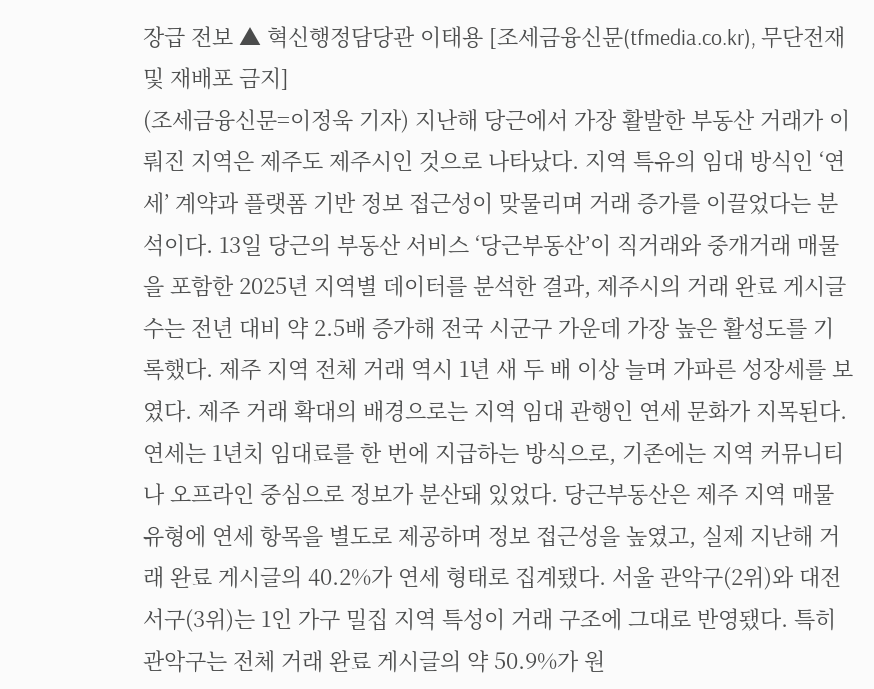장급 전보 ▲ 혁신행정담당관 이태용 [조세금융신문(tfmedia.co.kr), 무단전재 및 재배포 금지]
(조세금융신문=이정욱 기자) 지난해 당근에서 가장 활발한 부동산 거래가 이뤄진 지역은 제주도 제주시인 것으로 나타났다. 지역 특유의 임대 방식인 ‘연세’ 계약과 플랫폼 기반 정보 접근성이 맞물리며 거래 증가를 이끌었다는 분석이다. 13일 당근의 부동산 서비스 ‘당근부동산’이 직거래와 중개거래 매물을 포함한 2025년 지역별 데이터를 분석한 결과, 제주시의 거래 완료 게시글 수는 전년 대비 약 2.5배 증가해 전국 시군구 가운데 가장 높은 활성도를 기록했다. 제주 지역 전체 거래 역시 1년 새 두 배 이상 늘며 가파른 성장세를 보였다. 제주 거래 확대의 배경으로는 지역 임대 관행인 연세 문화가 지목된다. 연세는 1년치 임대료를 한 번에 지급하는 방식으로, 기존에는 지역 커뮤니티나 오프라인 중심으로 정보가 분산돼 있었다. 당근부동산은 제주 지역 매물 유형에 연세 항목을 별도로 제공하며 정보 접근성을 높였고, 실제 지난해 거래 완료 게시글의 40.2%가 연세 형태로 집계됐다. 서울 관악구(2위)와 대전 서구(3위)는 1인 가구 밀집 지역 특성이 거래 구조에 그대로 반영됐다. 특히 관악구는 전체 거래 완료 게시글의 약 50.9%가 원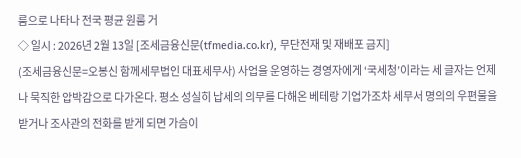룸으로 나타나 전국 평균 원룸 거
◇ 일시 : 2026년 2월 13일 [조세금융신문(tfmedia.co.kr), 무단전재 및 재배포 금지]
(조세금융신문=오봉신 함께세무법인 대표세무사) 사업을 운영하는 경영자에게 ‘국세청’이라는 세 글자는 언제나 묵직한 압박감으로 다가온다. 평소 성실히 납세의 의무를 다해온 베테랑 기업가조차 세무서 명의의 우편물을 받거나 조사관의 전화를 받게 되면 가슴이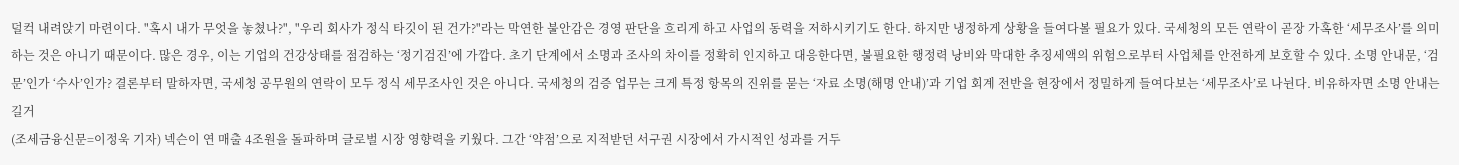덜컥 내려앉기 마련이다. "혹시 내가 무엇을 놓쳤나?", "우리 회사가 정식 타깃이 된 건가?"라는 막연한 불안감은 경영 판단을 흐리게 하고 사업의 동력을 저하시키기도 한다. 하지만 냉정하게 상황을 들여다볼 필요가 있다. 국세청의 모든 연락이 곧장 가혹한 ‘세무조사’를 의미하는 것은 아니기 때문이다. 많은 경우, 이는 기업의 건강상태를 점검하는 ‘정기검진’에 가깝다. 초기 단계에서 소명과 조사의 차이를 정확히 인지하고 대응한다면, 불필요한 행정력 낭비와 막대한 추징세액의 위험으로부터 사업체를 안전하게 보호할 수 있다. 소명 안내문, ‘검문’인가 ‘수사’인가? 결론부터 말하자면, 국세청 공무원의 연락이 모두 정식 세무조사인 것은 아니다. 국세청의 검증 업무는 크게 특정 항목의 진위를 묻는 ‘자료 소명(해명 안내)’과 기업 회계 전반을 현장에서 정밀하게 들여다보는 ‘세무조사’로 나뉜다. 비유하자면 소명 안내는 길거
(조세금융신문=이정욱 기자) 넥슨이 연 매출 4조원을 돌파하며 글로벌 시장 영향력을 키웠다. 그간 ‘약점’으로 지적받던 서구권 시장에서 가시적인 성과를 거두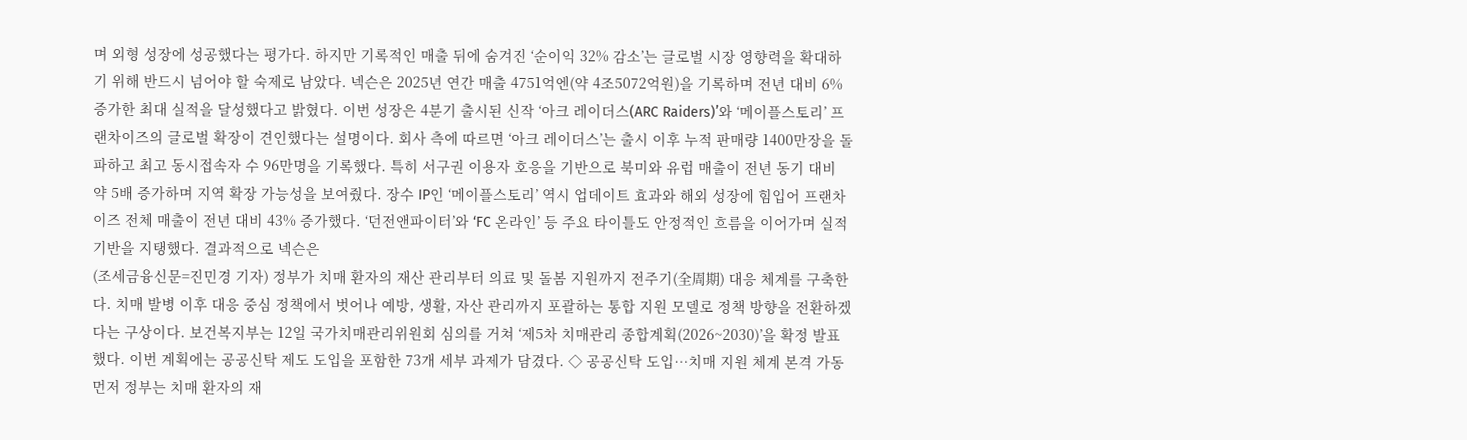며 외형 성장에 성공했다는 평가다. 하지만 기록적인 매출 뒤에 숨겨진 ‘순이익 32% 감소’는 글로벌 시장 영향력을 확대하기 위해 반드시 넘어야 할 숙제로 남았다. 넥슨은 2025년 연간 매출 4751억엔(약 4조5072억원)을 기록하며 전년 대비 6% 증가한 최대 실적을 달성했다고 밝혔다. 이번 성장은 4분기 출시된 신작 ‘아크 레이더스(ARC Raiders)’와 ‘메이플스토리’ 프랜차이즈의 글로벌 확장이 견인했다는 설명이다. 회사 측에 따르면 ‘아크 레이더스’는 출시 이후 누적 판매량 1400만장을 돌파하고 최고 동시접속자 수 96만명을 기록했다. 특히 서구권 이용자 호응을 기반으로 북미와 유럽 매출이 전년 동기 대비 약 5배 증가하며 지역 확장 가능성을 보여줬다. 장수 IP인 ‘메이플스토리’ 역시 업데이트 효과와 해외 성장에 힘입어 프랜차이즈 전체 매출이 전년 대비 43% 증가했다. ‘던전앤파이터’와 ‘FC 온라인’ 등 주요 타이틀도 안정적인 흐름을 이어가며 실적 기반을 지탱했다. 결과적으로 넥슨은
(조세금융신문=진민경 기자) 정부가 치매 환자의 재산 관리부터 의료 및 돌봄 지원까지 전주기(全周期) 대응 체계를 구축한다. 치매 발병 이후 대응 중심 정책에서 벗어나 예방, 생활, 자산 관리까지 포괄하는 통합 지원 모델로 정책 방향을 전환하겠다는 구상이다. 보건복지부는 12일 국가치매관리위원회 심의를 거쳐 ‘제5차 치매관리 종합계획(2026~2030)’을 확정 발표했다. 이번 계획에는 공공신탁 제도 도입을 포함한 73개 세부 과제가 담겼다. ◇ 공공신탁 도입…치매 지원 체계 본격 가동 먼저 정부는 치매 환자의 재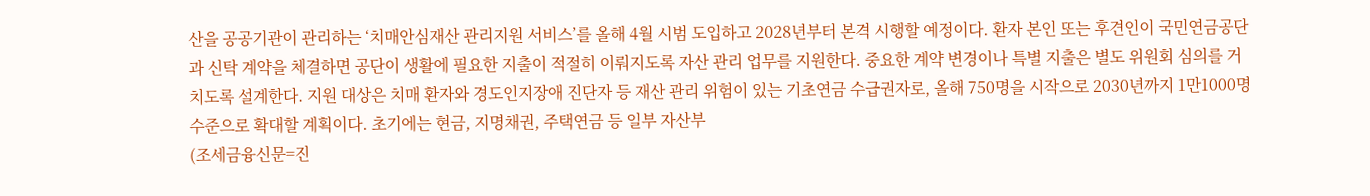산을 공공기관이 관리하는 ‘치매안심재산 관리지원 서비스’를 올해 4월 시범 도입하고 2028년부터 본격 시행할 예정이다. 환자 본인 또는 후견인이 국민연금공단과 신탁 계약을 체결하면 공단이 생활에 필요한 지출이 적절히 이뤄지도록 자산 관리 업무를 지원한다. 중요한 계약 변경이나 특별 지출은 별도 위원회 심의를 거치도록 설계한다. 지원 대상은 치매 환자와 경도인지장애 진단자 등 재산 관리 위험이 있는 기초연금 수급권자로, 올해 750명을 시작으로 2030년까지 1만1000명 수준으로 확대할 계획이다. 초기에는 현금, 지명채권, 주택연금 등 일부 자산부
(조세금융신문=진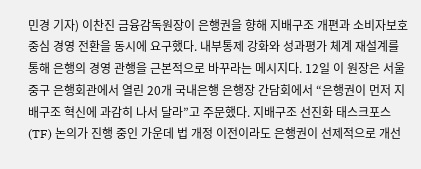민경 기자) 이찬진 금융감독원장이 은행권을 향해 지배구조 개편과 소비자보호 중심 경영 전환을 동시에 요구했다. 내부통제 강화와 성과평가 체계 재설계를 통해 은행의 경영 관행을 근본적으로 바꾸라는 메시지다. 12일 이 원장은 서울 중구 은행회관에서 열린 20개 국내은행 은행장 간담회에서 “은행권이 먼저 지배구조 혁신에 과감히 나서 달라”고 주문했다. 지배구조 선진화 태스크포스(TF) 논의가 진행 중인 가운데 법 개정 이전이라도 은행권이 선제적으로 개선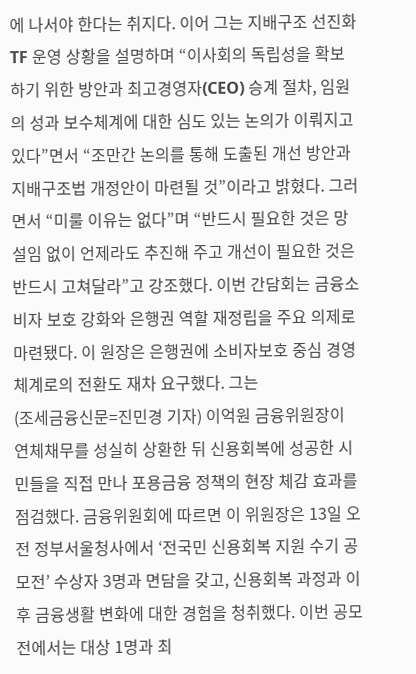에 나서야 한다는 취지다. 이어 그는 지배구조 선진화 TF 운영 상황을 설명하며 “이사회의 독립성을 확보하기 위한 방안과 최고경영자(CEO) 승계 절차, 임원의 성과 보수체계에 대한 심도 있는 논의가 이뤄지고 있다”면서 “조만간 논의를 통해 도출된 개선 방안과 지배구조법 개정안이 마련될 것”이라고 밝혔다. 그러면서 “미룰 이유는 없다”며 “반드시 필요한 것은 망설임 없이 언제라도 추진해 주고 개선이 필요한 것은 반드시 고쳐달라”고 강조했다. 이번 간담회는 금융소비자 보호 강화와 은행권 역할 재정립을 주요 의제로 마련됐다. 이 원장은 은행권에 소비자보호 중심 경영 체계로의 전환도 재차 요구했다. 그는
(조세금융신문=진민경 기자) 이억원 금융위원장이 연체채무를 성실히 상환한 뒤 신용회복에 성공한 시민들을 직접 만나 포용금융 정책의 현장 체감 효과를 점검했다. 금융위원회에 따르면 이 위원장은 13일 오전 정부서울청사에서 ‘전국민 신용회복 지원 수기 공모전’ 수상자 3명과 면담을 갖고, 신용회복 과정과 이후 금융생활 변화에 대한 경험을 청취했다. 이번 공모전에서는 대상 1명과 최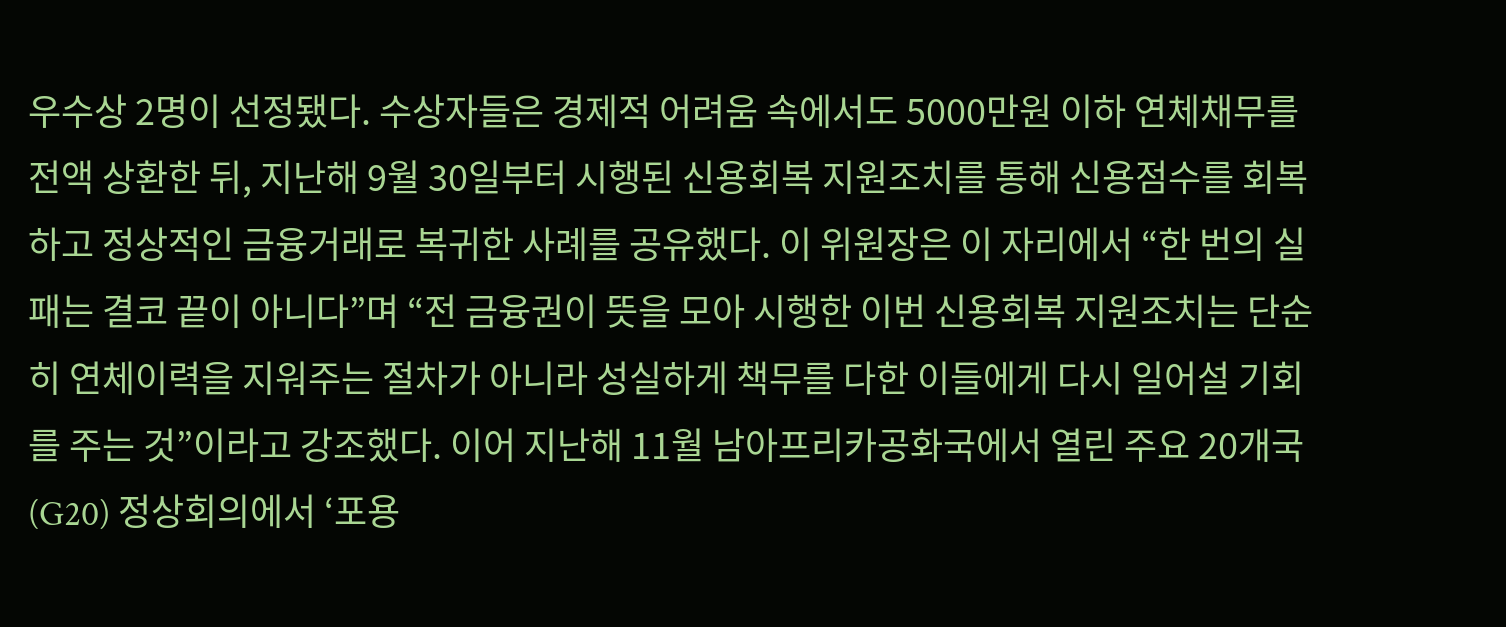우수상 2명이 선정됐다. 수상자들은 경제적 어려움 속에서도 5000만원 이하 연체채무를 전액 상환한 뒤, 지난해 9월 30일부터 시행된 신용회복 지원조치를 통해 신용점수를 회복하고 정상적인 금융거래로 복귀한 사례를 공유했다. 이 위원장은 이 자리에서 “한 번의 실패는 결코 끝이 아니다”며 “전 금융권이 뜻을 모아 시행한 이번 신용회복 지원조치는 단순히 연체이력을 지워주는 절차가 아니라 성실하게 책무를 다한 이들에게 다시 일어설 기회를 주는 것”이라고 강조했다. 이어 지난해 11월 남아프리카공화국에서 열린 주요 20개국(G20) 정상회의에서 ‘포용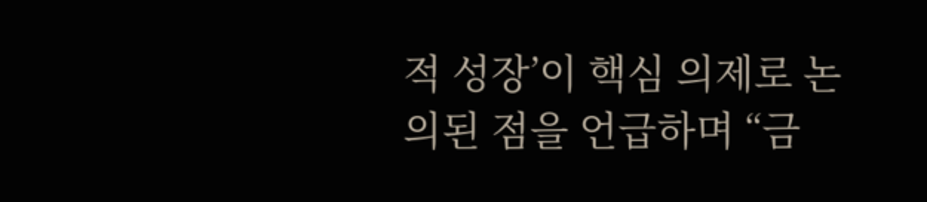적 성장’이 핵심 의제로 논의된 점을 언급하며 “금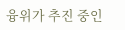융위가 추진 중인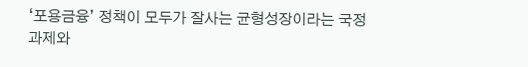‘포용금융’ 정책이 모두가 잘사는 균형성장이라는 국정과제와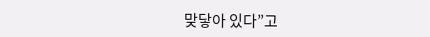맞닿아 있다”고